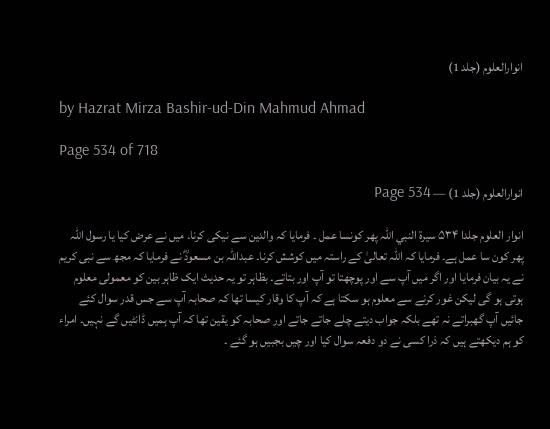انوارالعلوم (جلد 1)

by Hazrat Mirza Bashir-ud-Din Mahmud Ahmad

Page 534 of 718

انوارالعلوم (جلد 1) — Page 534

انوار العلوم جلدا ۵۳۴ سيرة النبي اللہ پھر کونسا عمل ۔ فرمایا کہ والدین سے نیکی کرنا۔ میں نے عرض کیا یا رسول اللہ پھر کون سا عمل ہے۔ فرمایا کہ اللہ تعالیٰ کے راستہ میں کوشش کرنا۔ عبداللہ بن مسعودؓ نے فرمایا کہ مجھ سے نبی کریم نے یہ بیان فرمایا اور اگر میں آپ سے اور پوچھتا تو آپ اور بتاتے۔ بظاہر تو یہ حدیث ایک ظاہر بین کو معمولی معلوم ہوتی ہو گی لیکن غور کرنے سے معلوم ہو سکتا ہے کہ آپ کا وقار کیسا تھا کہ صحابہ آپ سے جس قدر سوال کئے جائیں آپ گھبراتے نہ تھے بلکہ جواب دیتے چلے جاتے جاتے اور صحابہ کو یقین تھا کہ آپ ہمیں ڈانٹیں گے نہیں۔ امراء کو ہم دیکھتے ہیں کہ ذرا کسی نے دو دفعہ سوال کیا اور چیں بجبیں ہو گئے ۔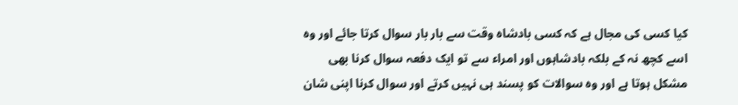کیا کسی کی مجال ہے کہ کسی بادشاہ وقت سے بار بار سوال کرتا جائے اور وہ اسے کچھ نہ کے بلکہ بادشاہوں اور امراء سے تو ایک دفعہ سوال کرنا بھی مشکل ہوتا ہے اور وہ سوالات کو پسند ہی نہیں کرتے اور سوال کرنا اپنی شان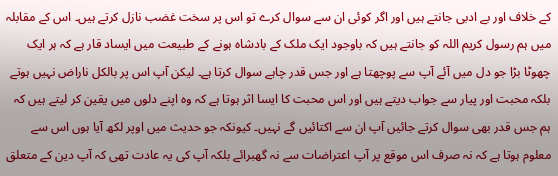کے خلاف اور بے ادبی جانتے ہیں اور اگر کوئی ان سے سوال کرے تو اس پر سخت غضب نازل کرتے ہیں۔ اس کے مقابلہ میں ہم رسول کریم اللہ کو جانتے ہیں کہ باوجود ایک ملک کے بادشاہ ہونے کے طبیعت میں ایساد قار ہے کہ ہر ایک چھوٹا بڑا جو دل میں آئے آپ سے پوچھتا ہے اور جس قدر چاہے سوال کرتا ہے۔ لیکن آپ اس پر بالکل ناراض نہیں ہوتے بلکہ محبت اور پیار سے جواب دیتے ہیں اور اس محبت کا ایسا اثر ہوتا ہے کہ وہ اپنے دلوں میں یقین کر لیتے ہیں کہ ہم جس قدر بھی سوال کرتے جائیں آپ ان سے اکتائیں گے نہیں۔ کیونکہ جو حدیث میں اوپر لکھ آیا ہوں اس سے معلوم ہوتا ہے کہ نہ صرف اس موقع پر آپ اعتراضات سے نہ گھبرائے بلکہ آپ کی یہ عادت تھی کہ آپ دین کے متعلق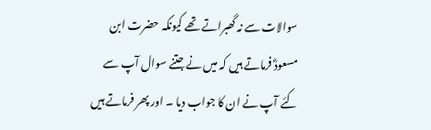سوالات سے نہ گھبراتے تھے کیونکہ حضرت ابن مسعودؓ فرماتے ہیں کہ میں نے جتنے سوال آپ سے کئے آپ نے ان کا جواب دیا ۔ اور پھر فرماتے ہیں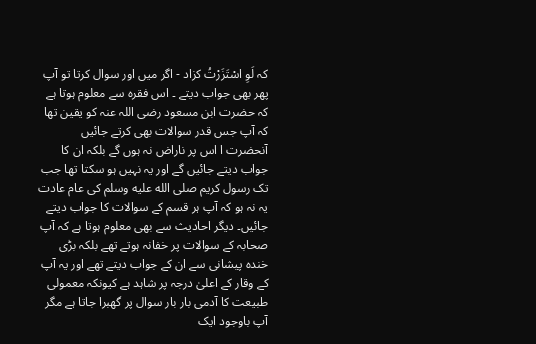کہ لَوِ اسْتَزَرْتُ کزاد - اگر میں اور سوال کرتا تو آپ پھر بھی جواب دیتے ۔ اس فقرہ سے معلوم ہوتا ہے کہ حضرت ابن مسعود رضی اللہ عنہ کو یقین تھا کہ آپ جس قدر سوالات بھی کرتے جائیں آنحضرت ا اس پر ناراض نہ ہوں گے بلکہ ان کا جواب دیتے جائیں گے اور یہ نہیں ہو سکتا تھا جب تک رسول کریم صلى الله عليه وسلم کی عام عادت یہ نہ ہو کہ آپ ہر قسم کے سوالات کا جواب دیتے جائیں۔ دیگر احادیث سے بھی معلوم ہوتا ہے کہ آپ صحابہ کے سوالات پر خفانہ ہوتے تھے بلکہ بڑی خندہ پیشانی سے ان کے جواب دیتے تھے اور یہ آپ کے وقار کے اعلیٰ درجہ پر شاہد ہے کیونکہ معمولی طبیعت کا آدمی بار بار سوال پر گھبرا جاتا ہے مگر آپ باوجود ایک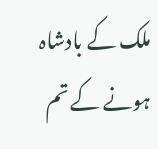ملک کے بادشاہ ہونے کے تم